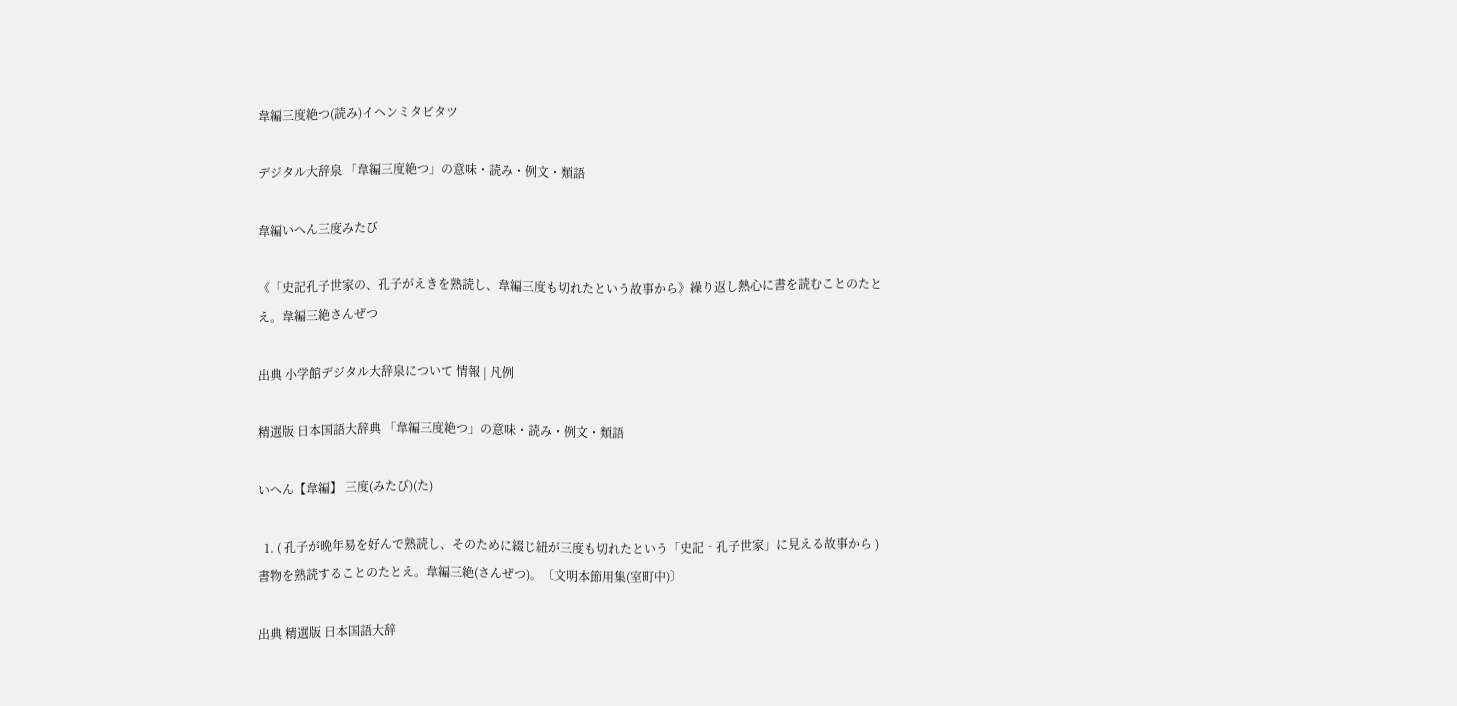韋編三度絶つ(読み)イヘンミタビタツ

デジタル大辞泉 「韋編三度絶つ」の意味・読み・例文・類語

韋編いへん三度みたび

《「史記孔子世家の、孔子がえきを熟読し、韋編三度も切れたという故事から》繰り返し熱心に書を読むことのたとえ。韋編三絶さんぜつ

出典 小学館デジタル大辞泉について 情報 | 凡例

精選版 日本国語大辞典 「韋編三度絶つ」の意味・読み・例文・類語

いへん【韋編】 三度(みたび)(た)

  1. ( 孔子が晩年易を好んで熟読し、そのために綴じ紐が三度も切れたという「史記‐孔子世家」に見える故事から ) 書物を熟読することのたとえ。韋編三絶(さんぜつ)。〔文明本節用集(室町中)〕

出典 精選版 日本国語大辞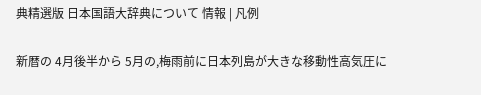典精選版 日本国語大辞典について 情報 | 凡例

新暦の 4月後半から 5月の,梅雨前に日本列島が大きな移動性高気圧に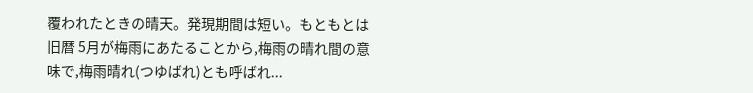覆われたときの晴天。発現期間は短い。もともとは旧暦 5月が梅雨にあたることから,梅雨の晴れ間の意味で,梅雨晴れ(つゆばれ)とも呼ばれ...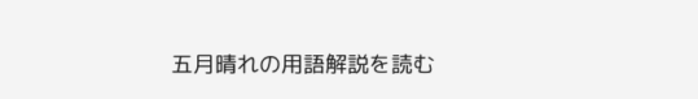五月晴れの用語解説を読む